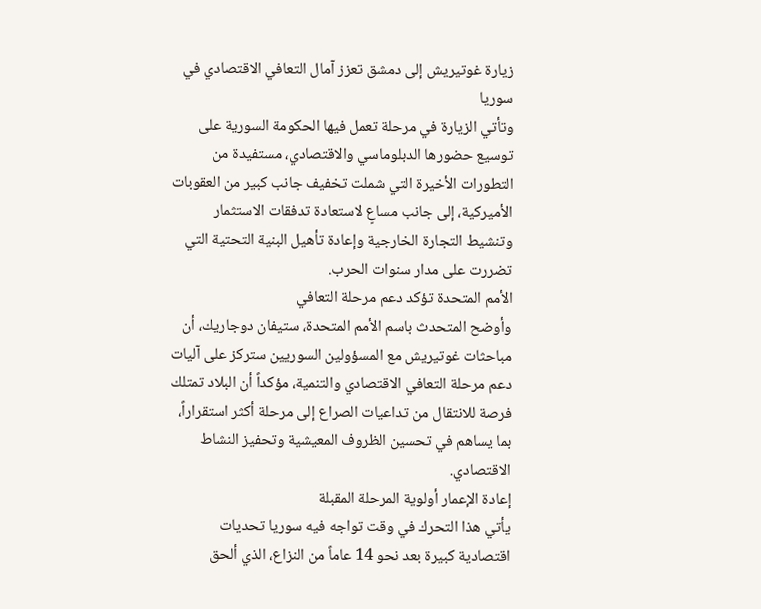زيارة غوتيريش إلى دمشق تعزز آمال التعافي الاقتصادي في سوريا
وتأتي الزيارة في مرحلة تعمل فيها الحكومة السورية على توسيع حضورها الدبلوماسي والاقتصادي، مستفيدة من التطورات الأخيرة التي شملت تخفيف جانب كبير من العقوبات الأميركية، إلى جانب مساعٍ لاستعادة تدفقات الاستثمار وتنشيط التجارة الخارجية وإعادة تأهيل البنية التحتية التي تضررت على مدار سنوات الحرب.
الأمم المتحدة تؤكد دعم مرحلة التعافي
وأوضح المتحدث باسم الأمم المتحدة، ستيفان دوجاريك، أن مباحثات غوتيريش مع المسؤولين السوريين ستركز على آليات دعم مرحلة التعافي الاقتصادي والتنمية، مؤكداً أن البلاد تمتلك فرصة للانتقال من تداعيات الصراع إلى مرحلة أكثر استقراراً، بما يساهم في تحسين الظروف المعيشية وتحفيز النشاط الاقتصادي.
إعادة الإعمار أولوية المرحلة المقبلة
يأتي هذا التحرك في وقت تواجه فيه سوريا تحديات اقتصادية كبيرة بعد نحو 14 عاماً من النزاع، الذي ألحق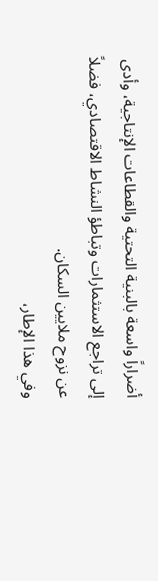أضراراً واسعة بالبنية التحتية والقطاعات الإنتاجية، وأدى إلى تراجع الاستثمارات وتباطؤ النشاط الاقتصادي، فضلاً عن نزوح ملايين السكان.
وفي هذا الإطار،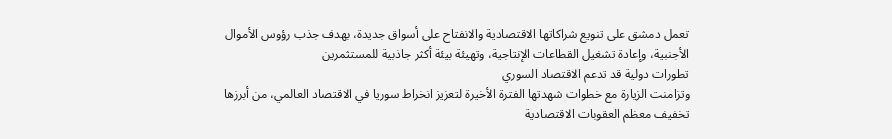تعمل دمشق على تنويع شراكاتها الاقتصادية والانفتاح على أسواق جديدة، بهدف جذب رؤوس الأموال الأجنبية، وإعادة تشغيل القطاعات الإنتاجية، وتهيئة بيئة أكثر جاذبية للمستثمرين
تطورات دولية قد تدعم الاقتصاد السوري
وتزامنت الزيارة مع خطوات شهدتها الفترة الأخيرة لتعزيز انخراط سوريا في الاقتصاد العالمي، من أبرزها تخفيف معظم العقوبات الاقتصادية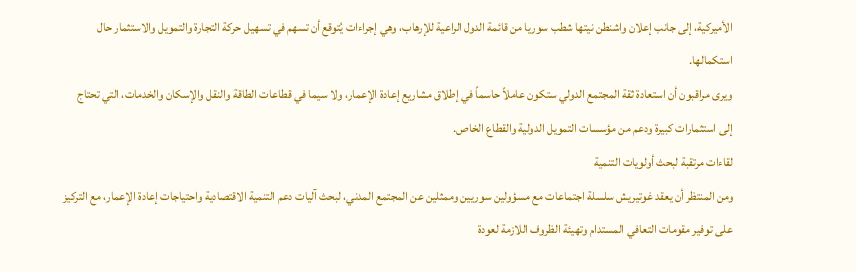الأميركية، إلى جانب إعلان واشنطن نيتها شطب سوريا من قائمة الدول الراعية للإرهاب، وهي إجراءات يُتوقع أن تسهم في تسهيل حركة التجارة والتمويل والاستثمار حال استكمالها.
ويرى مراقبون أن استعادة ثقة المجتمع الدولي ستكون عاملاً حاسماً في إطلاق مشاريع إعادة الإعمار، ولا سيما في قطاعات الطاقة والنقل والإسكان والخدمات، التي تحتاج إلى استثمارات كبيرة ودعم من مؤسسات التمويل الدولية والقطاع الخاص.
لقاءات مرتقبة لبحث أولويات التنمية
ومن المنتظر أن يعقد غوتيريش سلسلة اجتماعات مع مسؤولين سوريين وممثلين عن المجتمع المدني، لبحث آليات دعم التنمية الاقتصادية واحتياجات إعادة الإعمار، مع التركيز على توفير مقومات التعافي المستدام وتهيئة الظروف اللازمة لعودة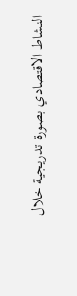النشاط الاقتصادي بصورة تدريجية خلال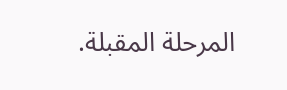المرحلة المقبلة.